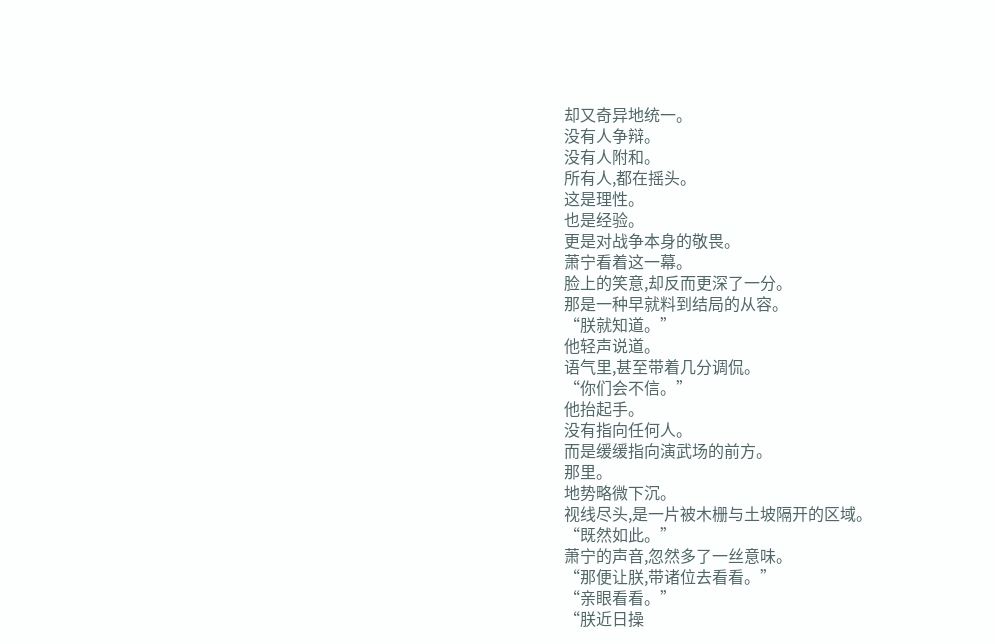却又奇异地统一。
没有人争辩。
没有人附和。
所有人,都在摇头。
这是理性。
也是经验。
更是对战争本身的敬畏。
萧宁看着这一幕。
脸上的笑意,却反而更深了一分。
那是一种早就料到结局的从容。
“朕就知道。”
他轻声说道。
语气里,甚至带着几分调侃。
“你们会不信。”
他抬起手。
没有指向任何人。
而是缓缓指向演武场的前方。
那里。
地势略微下沉。
视线尽头,是一片被木栅与土坡隔开的区域。
“既然如此。”
萧宁的声音,忽然多了一丝意味。
“那便让朕,带诸位去看看。”
“亲眼看看。”
“朕近日操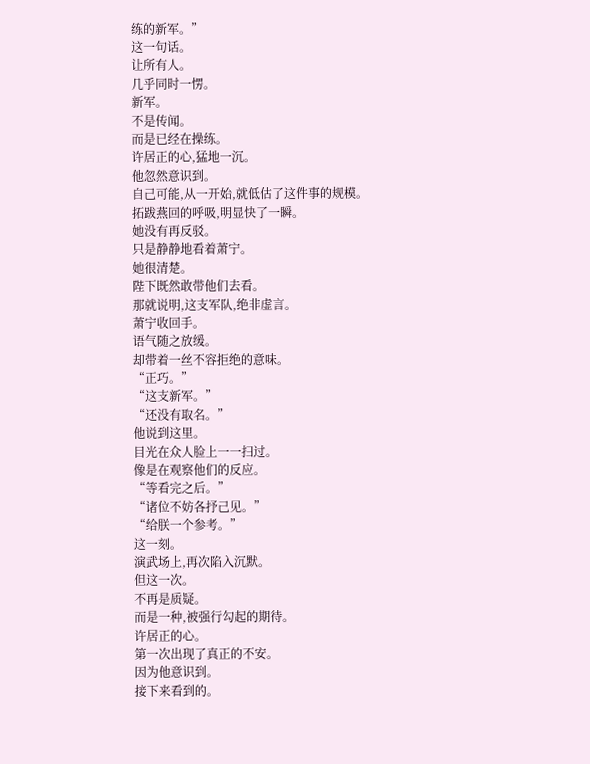练的新军。”
这一句话。
让所有人。
几乎同时一愣。
新军。
不是传闻。
而是已经在操练。
许居正的心,猛地一沉。
他忽然意识到。
自己可能,从一开始,就低估了这件事的规模。
拓跋燕回的呼吸,明显快了一瞬。
她没有再反驳。
只是静静地看着萧宁。
她很清楚。
陛下既然敢带他们去看。
那就说明,这支军队,绝非虚言。
萧宁收回手。
语气随之放缓。
却带着一丝不容拒绝的意味。
“正巧。”
“这支新军。”
“还没有取名。”
他说到这里。
目光在众人脸上一一扫过。
像是在观察他们的反应。
“等看完之后。”
“诸位不妨各抒己见。”
“给朕一个参考。”
这一刻。
演武场上,再次陷入沉默。
但这一次。
不再是质疑。
而是一种,被强行勾起的期待。
许居正的心。
第一次出现了真正的不安。
因为他意识到。
接下来看到的。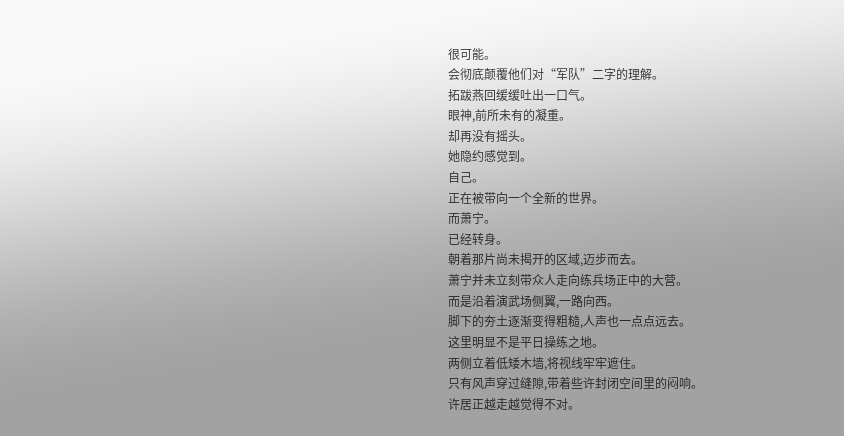很可能。
会彻底颠覆他们对“军队”二字的理解。
拓跋燕回缓缓吐出一口气。
眼神,前所未有的凝重。
却再没有摇头。
她隐约感觉到。
自己。
正在被带向一个全新的世界。
而萧宁。
已经转身。
朝着那片尚未揭开的区域,迈步而去。
萧宁并未立刻带众人走向练兵场正中的大营。
而是沿着演武场侧翼,一路向西。
脚下的夯土逐渐变得粗糙,人声也一点点远去。
这里明显不是平日操练之地。
两侧立着低矮木墙,将视线牢牢遮住。
只有风声穿过缝隙,带着些许封闭空间里的闷响。
许居正越走越觉得不对。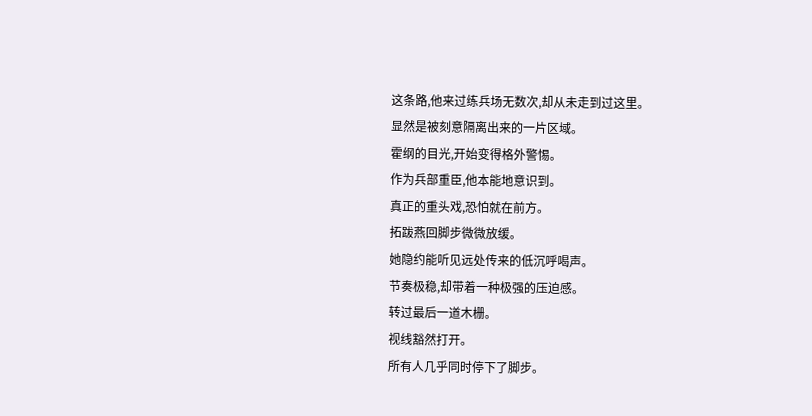这条路,他来过练兵场无数次,却从未走到过这里。
显然是被刻意隔离出来的一片区域。
霍纲的目光,开始变得格外警惕。
作为兵部重臣,他本能地意识到。
真正的重头戏,恐怕就在前方。
拓跋燕回脚步微微放缓。
她隐约能听见远处传来的低沉呼喝声。
节奏极稳,却带着一种极强的压迫感。
转过最后一道木栅。
视线豁然打开。
所有人几乎同时停下了脚步。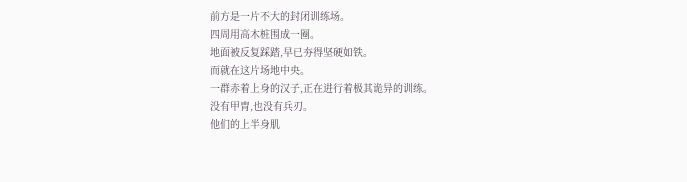前方是一片不大的封闭训练场。
四周用高木桩围成一圈。
地面被反复踩踏,早已夯得坚硬如铁。
而就在这片场地中央。
一群赤着上身的汉子,正在进行着极其诡异的训练。
没有甲胄,也没有兵刃。
他们的上半身肌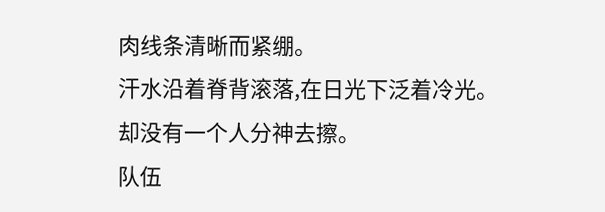肉线条清晰而紧绷。
汗水沿着脊背滚落,在日光下泛着冷光。
却没有一个人分神去擦。
队伍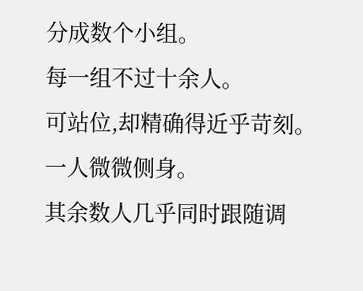分成数个小组。
每一组不过十余人。
可站位,却精确得近乎苛刻。
一人微微侧身。
其余数人几乎同时跟随调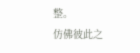整。
仿佛彼此之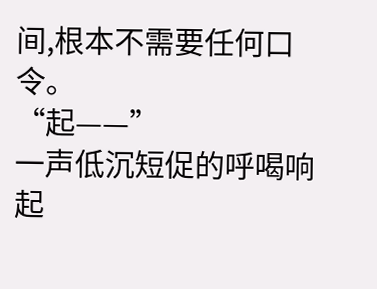间,根本不需要任何口令。
“起——”
一声低沉短促的呼喝响起